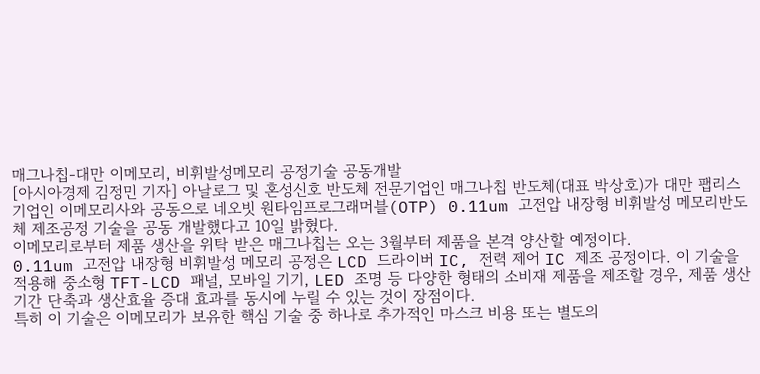매그나칩-대만 이메모리, 비휘발성메모리 공정기술 공동개발
[아시아경제 김정민 기자] 아날로그 및 혼성신호 반도체 전문기업인 매그나칩 반도체(대표 박상호)가 대만 팹리스 기업인 이메모리사와 공동으로 네오빗 원타임프로그래머블(OTP) 0.11um 고전압 내장형 비휘발성 메모리반도체 제조공정 기술을 공동 개발했다고 10일 밝혔다.
이메모리로부터 제품 생산을 위탁 받은 매그나칩는 오는 3월부터 제품을 본격 양산할 예정이다.
0.11um 고전압 내장형 비휘발성 메모리 공정은 LCD 드라이버 IC, 전력 제어 IC 제조 공정이다. 이 기술을 적용해 중소형 TFT-LCD 패널, 모바일 기기, LED 조명 등 다양한 형태의 소비재 제품을 제조할 경우, 제품 생산기간 단축과 생산효율 증대 효과를 동시에 누릴 수 있는 것이 장점이다.
특히 이 기술은 이메모리가 보유한 핵심 기술 중 하나로 추가적인 마스크 비용 또는 별도의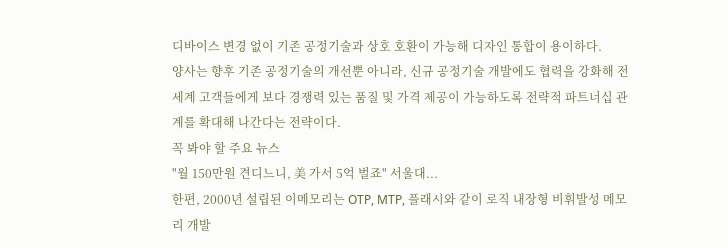디바이스 변경 없이 기존 공정기술과 상호 호환이 가능해 디자인 통합이 용이하다.
양사는 향후 기존 공정기술의 개선뿐 아니라, 신규 공정기술 개발에도 협력을 강화해 전세계 고객들에게 보다 경쟁력 있는 품질 및 가격 제공이 가능하도록 전략적 파트너십 관계를 확대해 나간다는 전략이다.
꼭 봐야 할 주요 뉴스
"월 150만원 견디느니, 美 가서 5억 벌죠" 서울대...
한편, 2000년 설립된 이메모리는 OTP, MTP, 플래시와 같이 로직 내장형 비휘발성 메모리 개발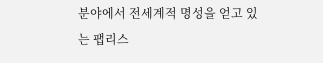분야에서 전세계적 명성을 얻고 있는 팹리스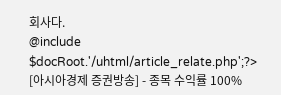회사다.
@include $docRoot.'/uhtml/article_relate.php';?>
[아시아경제 증권방송] - 종목 수익률 100%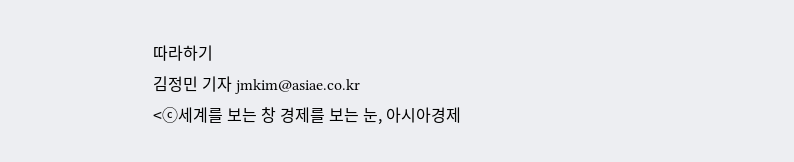따라하기
김정민 기자 jmkim@asiae.co.kr
<ⓒ세계를 보는 창 경제를 보는 눈, 아시아경제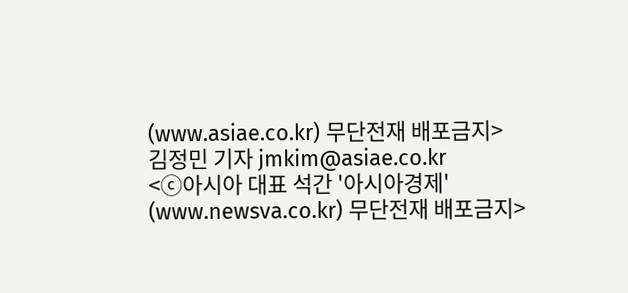(www.asiae.co.kr) 무단전재 배포금지>
김정민 기자 jmkim@asiae.co.kr
<ⓒ아시아 대표 석간 '아시아경제' (www.newsva.co.kr) 무단전재 배포금지>